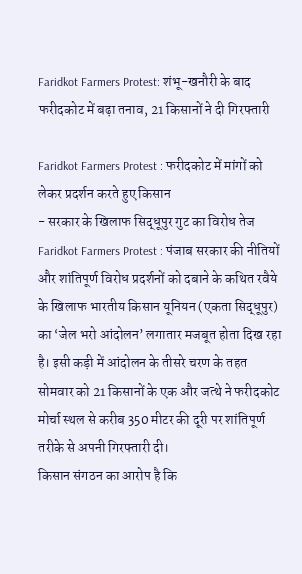Faridkot Farmers Protest: शंभू-खनौरी के बाद फरीदकोट में बढ़ा तनाव, 21 किसानों ने दी गिरफ्तारी

Faridkot Farmers Protest : फरीदकोट में मांगों को लेकर प्रदर्शन करते हुए किसान
- सरकार के खिलाफ सिद्धूपुर गुट का विरोध तेज
Faridkot Farmers Protest : पंजाब सरकार की नीतियों और शांतिपूर्ण विरोध प्रदर्शनों को दबाने के कथित रवैये के खिलाफ भारतीय किसान यूनियन (एकता सिद्धूपुर) का ‘जेल भरो आंदोलन’ लगातार मजबूत होता दिख रहा है। इसी कड़ी में आंदोलन के तीसरे चरण के तहत सोमवार को 21 किसानों के एक और जत्थे ने फरीदकोट मोर्चा स्थल से करीब 350 मीटर की दूरी पर शांतिपूर्ण तरीके से अपनी गिरफ्तारी दी।
किसान संगठन का आरोप है कि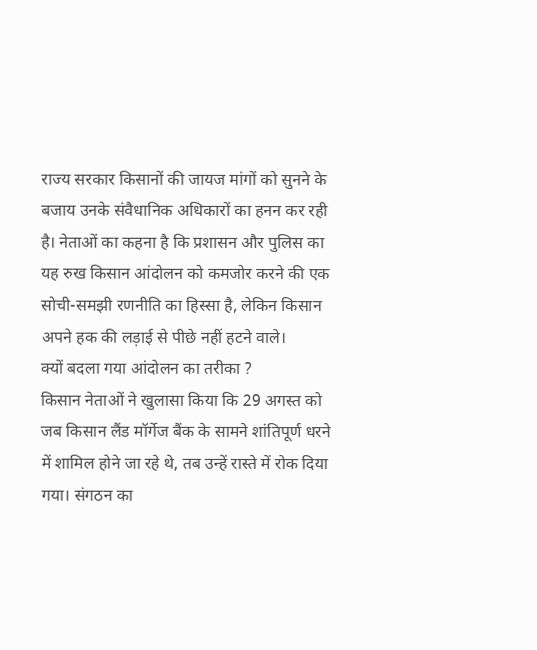राज्य सरकार किसानों की जायज मांगों को सुनने के बजाय उनके संवैधानिक अधिकारों का हनन कर रही है। नेताओं का कहना है कि प्रशासन और पुलिस का यह रुख किसान आंदोलन को कमजोर करने की एक सोची-समझी रणनीति का हिस्सा है, लेकिन किसान अपने हक की लड़ाई से पीछे नहीं हटने वाले।
क्यों बदला गया आंदोलन का तरीका ?
किसान नेताओं ने खुलासा किया कि 29 अगस्त को जब किसान लैंड मॉर्गेज बैंक के सामने शांतिपूर्ण धरने में शामिल होने जा रहे थे, तब उन्हें रास्ते में रोक दिया गया। संगठन का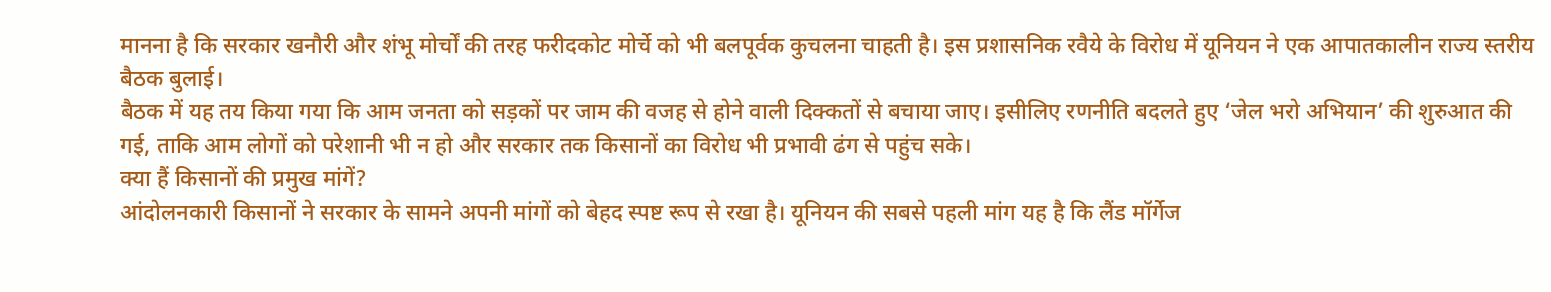मानना है कि सरकार खनौरी और शंभू मोर्चों की तरह फरीदकोट मोर्चे को भी बलपूर्वक कुचलना चाहती है। इस प्रशासनिक रवैये के विरोध में यूनियन ने एक आपातकालीन राज्य स्तरीय बैठक बुलाई।
बैठक में यह तय किया गया कि आम जनता को सड़कों पर जाम की वजह से होने वाली दिक्कतों से बचाया जाए। इसीलिए रणनीति बदलते हुए ‘जेल भरो अभियान’ की शुरुआत की गई, ताकि आम लोगों को परेशानी भी न हो और सरकार तक किसानों का विरोध भी प्रभावी ढंग से पहुंच सके।
क्या हैं किसानों की प्रमुख मांगें?
आंदोलनकारी किसानों ने सरकार के सामने अपनी मांगों को बेहद स्पष्ट रूप से रखा है। यूनियन की सबसे पहली मांग यह है कि लैंड मॉर्गेज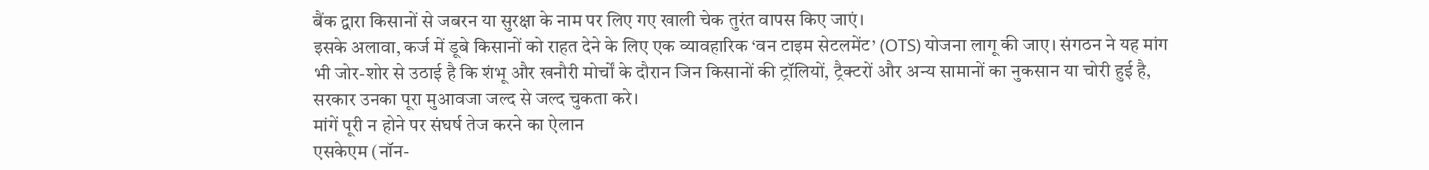बैंक द्वारा किसानों से जबरन या सुरक्षा के नाम पर लिए गए खाली चेक तुरंत वापस किए जाएं।
इसके अलावा, कर्ज में डूबे किसानों को राहत देने के लिए एक व्यावहारिक ‘वन टाइम सेटलमेंट’ (OTS) योजना लागू की जाए। संगठन ने यह मांग भी जोर-शोर से उठाई है कि शंभू और खनौरी मोर्चों के दौरान जिन किसानों की ट्रॉलियों, ट्रैक्टरों और अन्य सामानों का नुकसान या चोरी हुई है, सरकार उनका पूरा मुआवजा जल्द से जल्द चुकता करे।
मांगें पूरी न होने पर संघर्ष तेज करने का ऐलान
एसकेएम (नॉन-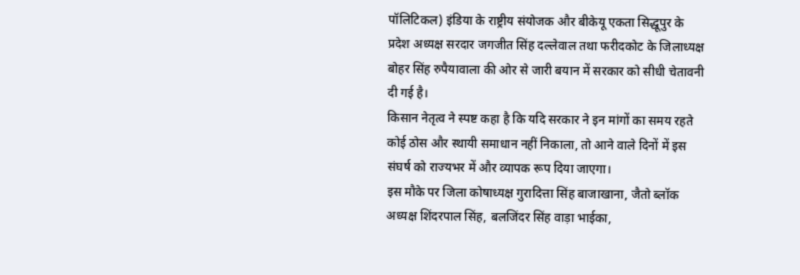पॉलिटिकल) इंडिया के राष्ट्रीय संयोजक और बीकेयू एकता सिद्धूपुर के प्रदेश अध्यक्ष सरदार जगजीत सिंह दल्लेवाल तथा फरीदकोट के जिलाध्यक्ष बोहर सिंह रुपैयावाला की ओर से जारी बयान में सरकार को सीधी चेतावनी दी गई है।
किसान नेतृत्व ने स्पष्ट कहा है कि यदि सरकार ने इन मांगों का समय रहते कोई ठोस और स्थायी समाधान नहीं निकाला, तो आने वाले दिनों में इस संघर्ष को राज्यभर में और व्यापक रूप दिया जाएगा।
इस मौके पर जिला कोषाध्यक्ष गुरादित्ता सिंह बाजाखाना, जैतो ब्लॉक अध्यक्ष शिंदरपाल सिंह, बलजिंदर सिंह वाड़ा भाईका,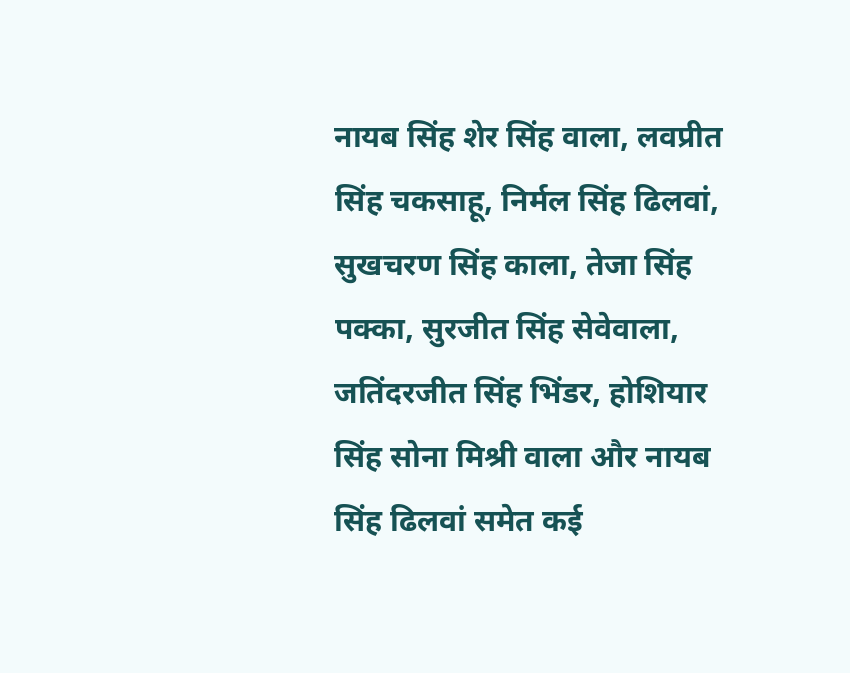नायब सिंह शेर सिंह वाला, लवप्रीत सिंह चकसाहू, निर्मल सिंह ढिलवां, सुखचरण सिंह काला, तेजा सिंह पक्का, सुरजीत सिंह सेवेवाला, जतिंदरजीत सिंह भिंडर, होशियार सिंह सोना मिश्री वाला और नायब सिंह ढिलवां समेत कई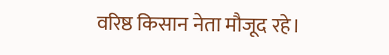वरिष्ठ किसान नेता मौजूद रहे।